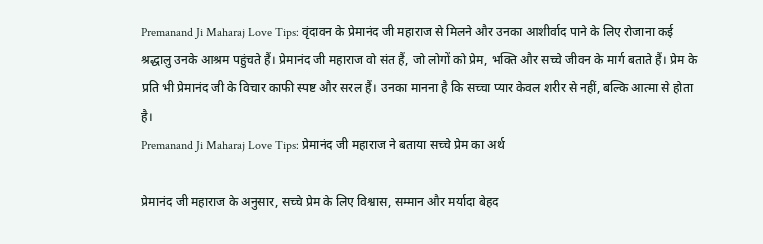Premanand Ji Maharaj Love Tips: वृंदावन के प्रेमानंद जी महाराज से मिलने और उनका आशीर्वाद पाने के लिए रोजाना कई श्रद्धालु उनके आश्रम पहुंचते हैं। प्रेमानंद जी महाराज वो संत हैं, जो लोगों को प्रेम, भक्ति और सच्चे जीवन के मार्ग बताते हैं। प्रेम के प्रति भी प्रेमानंद जी के विचार काफी स्पष्ट और सरल हैं। उनका मानना है कि सच्चा प्यार केवल शरीर से नहीं, बल्कि आत्मा से होता है।
Premanand Ji Maharaj Love Tips: प्रेमानंद जी महाराज ने बताया सच्चे प्रेम का अर्थ

प्रेमानंद जी महाराज के अनुसार, सच्चे प्रेम के लिए विश्वास, सम्मान और मर्यादा बेहद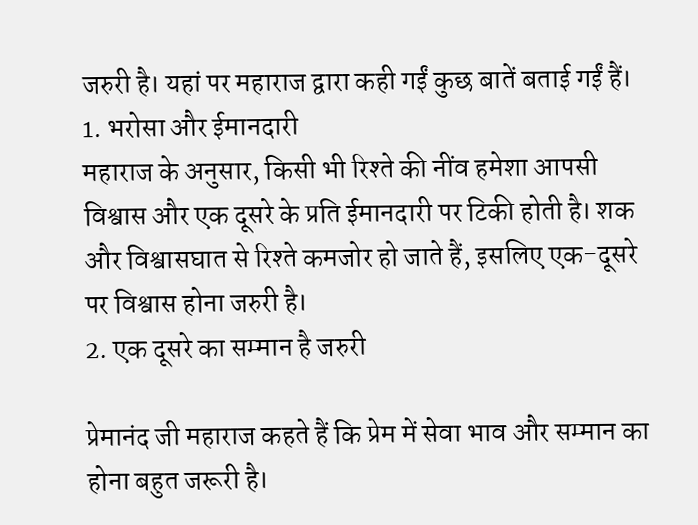जरुरी है। यहां पर महाराज द्वारा कही गईं कुछ बातें बताई गईं हैं।
1. भरोसा और ईमानदारी
महाराज के अनुसार, किसी भी रिश्ते की नींव हमेशा आपसी विश्वास और एक दूसरे के प्रति ईमानदारी पर टिकी होती है। शक और विश्वासघात से रिश्ते कमजोर हो जाते हैं, इसलिए एक-दूसरे पर विश्वास होना जरुरी है।
2. एक दूसरे का सम्मान है जरुरी

प्रेमानंद जी महाराज कहते हैं कि प्रेम में सेवा भाव और सम्मान का होना बहुत जरूरी है।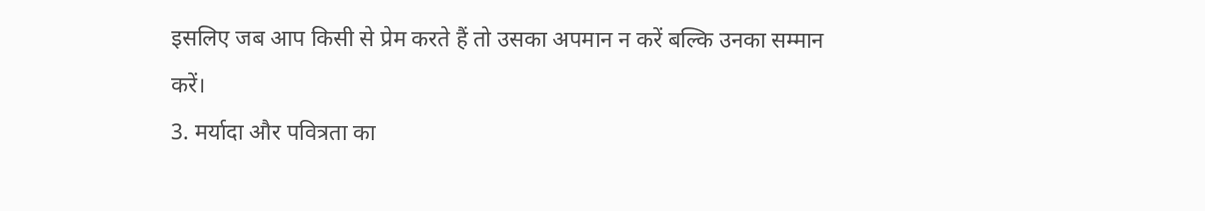इसलिए जब आप किसी से प्रेम करते हैं तो उसका अपमान न करें बल्कि उनका सम्मान करें।
3. मर्यादा और पवित्रता का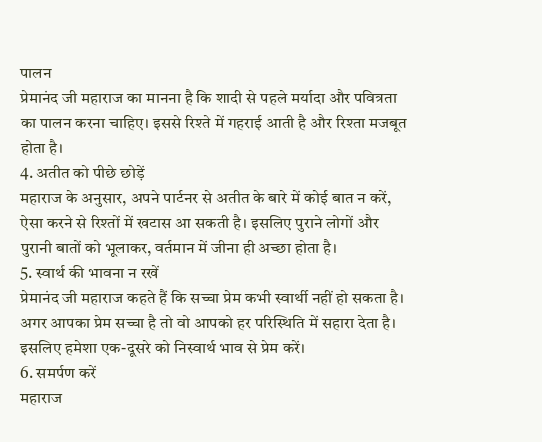पालन
प्रेमानंद जी महाराज का मानना है कि शादी से पहले मर्यादा और पवित्रता का पालन करना चाहिए। इससे रिश्ते में गहराई आती है और रिश्ता मजबूत होता है।
4. अतीत को पीछे छोड़ें
महाराज के अनुसार, अपने पार्टनर से अतीत के बारे में कोई बात न करें, ऐसा करने से रिश्तों में खटास आ सकती है। इसलिए पुराने लोगों और पुरानी बातों को भूलाकर, वर्तमान में जीना ही अच्छा होता है।
5. स्वार्थ की भावना न रखें
प्रेमानंद जी महाराज कहते हैं कि सच्चा प्रेम कभी स्वार्थी नहीं हो सकता है। अगर आपका प्रेम सच्चा है तो वो आपको हर परिस्थिति में सहारा देता है। इसलिए हमेशा एक-दूसरे को निस्वार्थ भाव से प्रेम करें।
6. समर्पण करें
महाराज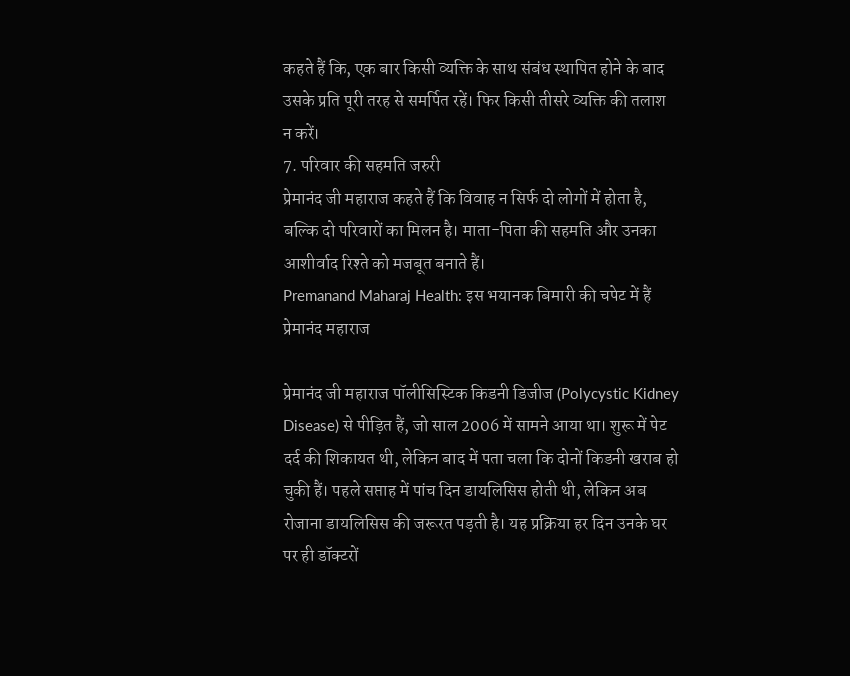कहते हैं कि, एक बार किसी व्यक्ति के साथ संबंध स्थापित होने के बाद उसके प्रति पूरी तरह से समर्पित रहें। फिर किसी तीसरे व्यक्ति की तलाश न करें।
7. परिवार की सहमति जरुरी
प्रेमानंद जी महाराज कहते हैं कि विवाह न सिर्फ दो लोगों में होता है, बल्कि दो परिवारों का मिलन है। माता-पिता की सहमति और उनका आशीर्वाद रिश्ते को मजबूत बनाते हैं।
Premanand Maharaj Health: इस भयानक बिमारी की चपेट में हैं प्रेमानंद महाराज

प्रेमानंद जी महाराज पॉलीसिस्टिक किडनी डिजीज (Polycystic Kidney Disease) से पीड़ित हैं, जो साल 2006 में सामने आया था। शुरू में पेट दर्द की शिकायत थी, लेकिन बाद में पता चला कि दोनों किडनी खराब हो चुकी हैं। पहले सप्ताह में पांच दिन डायलिसिस होती थी, लेकिन अब रोजाना डायलिसिस की जरूरत पड़ती है। यह प्रक्रिया हर दिन उनके घर पर ही डॉक्टरों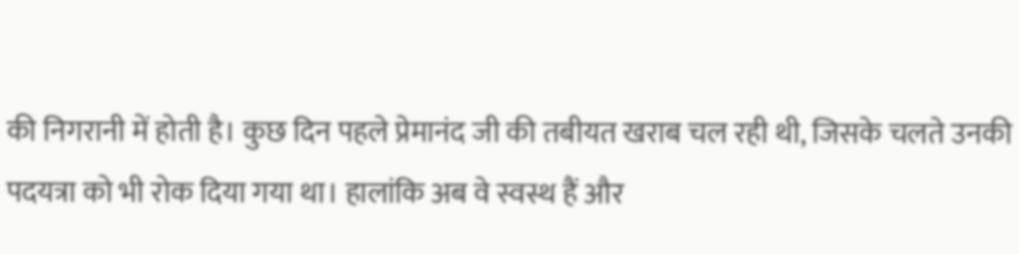की निगरानी में होती है। कुछ दिन पहले प्रेमानंद जी की तबीयत खराब चल रही थी, जिसके चलते उनकी पदयत्रा को भी रोक दिया गया था। हालांकि अब वे स्वस्थ हैं और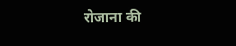रोजाना की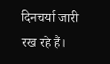दिनचर्या जारी रख रहे हैं।